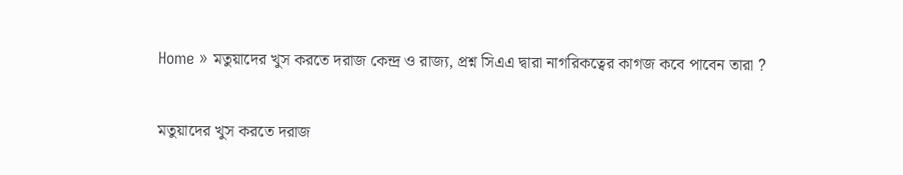Home » মতুয়াদের খুস করতে দরাজ কেন্দ্র ও রাজ্য, প্রশ্ন সিএএ দ্বারা নাগরিকত্বের কাগজ কবে পাবেন তারা ?

মতুয়াদের খুস করতে দরাজ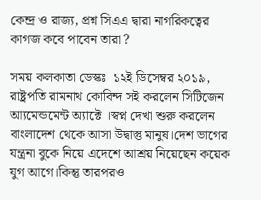কেন্দ্র ও রাজ্য, প্রশ্ন সিএএ দ্বারা নাগরিকত্বের কাগজ কবে পাবেন তারা ?

সময় কলকাতা ডেস্কঃ  ১২ই ডিসেম্বর ২০১৯, রাষ্ট্রপতি রামনাথ কোবিন্দ সই করলেন সিটিজেন আ্যমেন্ডমেন্ট অ্যাক্টে ।স্বপ্ন দেখা শুরু করলেন বাংলাদেশ থেকে আসা উদ্বাস্তু মানুষ।দেশ ভাগের যন্ত্রনা বুকে নিয়ে এদেশে আশ্রয় নিয়েছেন কয়েক যুগ আগে।কিন্তু তারপরও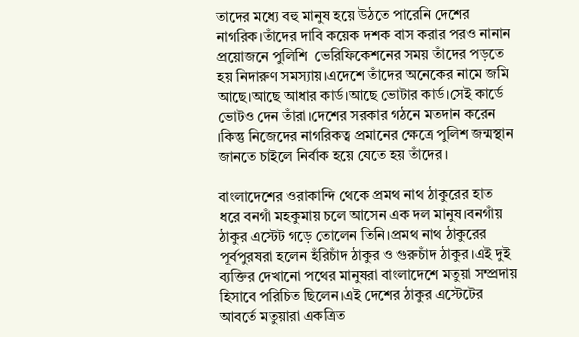তাদের মধ্যে বহু মানুষ হয়ে উঠতে পারেনি দেশের নাগরিক।তাঁদের দাবি কয়েক দশক বাস করার পরও নানান প্রয়োজনে পুলিশি  ভেরিফিকেশনের সময় তাঁদের পড়তে হয় নিদারুণ সমস্যায়।এদেশে তাঁদের অনেকের নামে জমি আছে।আছে আধার কার্ড।আছে ভোটার কার্ড।সেই কার্ডে ভোটও দেন তাঁরা।দেশের সরকার গঠনে মতদান করেন ।কিন্তু নিজেদের নাগরিকত্ব প্রমানের ক্ষেত্রে পুলিশ জন্মস্থান  জানতে চাইলে নির্বাক হয়ে যেতে হয় তাঁদের।

বাংলাদেশের ওরাকান্দি থেকে প্রমথ নাথ ঠাকুরের হাত ধরে বনগাঁ মহকুমায় চলে আসেন এক দল মানুষ।বনগাঁয় ঠাকুর এস্টেট গড়ে তোলেন তিনি।প্রমথ নাথ ঠাকুরের পূর্বপুরষরা হলেন হঁরিচাঁদ ঠাকুর ও গুরুচাঁদ ঠাকুর।এই দুই ব্যক্তির দেখানো পথের মানুষরা বাংলাদেশে মতুয়া সম্প্রদায় হিসাবে পরিচিত ছিলেন।এই দেশের ঠাকুর এস্টেটের আবর্তে মতুয়ারা একত্রিত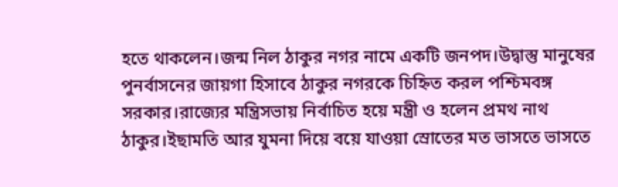হতে থাকলেন।জন্ম নিল ঠাকুর নগর নামে একটি জনপদ।উদ্বাস্তু মানুষের পুনর্বাসনের জায়গা হিসাবে ঠাকুর নগরকে চিহ্নিত করল পশ্চিমবঙ্গ সরকার।রাজ্যের মন্ত্রিসভায় নির্বাচিত হয়ে মন্ত্রী ও হলেন প্রমথ নাথ ঠাকুর।ইছামতি আর যুমনা দিয়ে বয়ে যাওয়া স্রোতের মত ভাসতে ভাসতে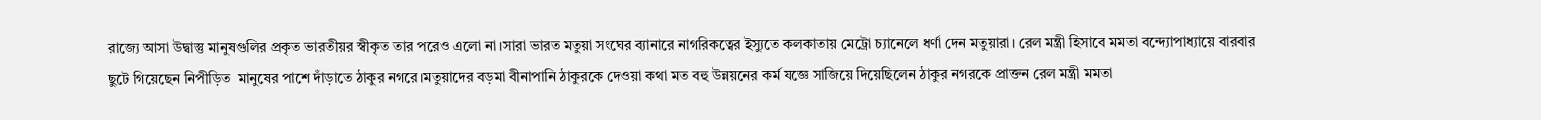রাজ্যে আসা উদ্বাস্তু মানুষগুলির প্রকৃত ভারতীয়র স্বীকৃত তার পরেও এলো না।সারা ভারত মতুয়া সংঘের ব্যানারে নাগরিকত্বের ইস্যুতে কলকাতায় মেট্রো চ্যানেলে ধর্ণা দেন মতুয়ারা। রেল মন্ত্রী হিসাবে মমতা বন্দ্যোপাধ্যায়ে বারবার ছুটে গিয়েছেন নিপীড়িত  মানুষের পাশে দাঁড়াতে ঠাকুর নগরে।মতুয়াদের বড়মা বীনাপানি ঠাকুরকে দেওয়া কথা মত বহু উন্নয়নের কর্ম যজ্ঞে সাজিয়ে দিয়েছিলেন ঠাকুর নগরকে প্রাক্তন রেল মন্ত্রী মমতা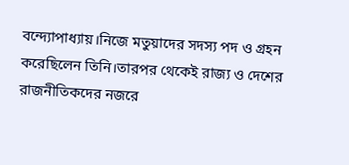বন্দ্যোপাধ্যায়।নিজে মতুয়াদের সদস্য পদ ও গ্রহন করেছিলেন তিনি।তারপর থেকেই রাজ্য ও দেশের রাজনীতিকদের নজরে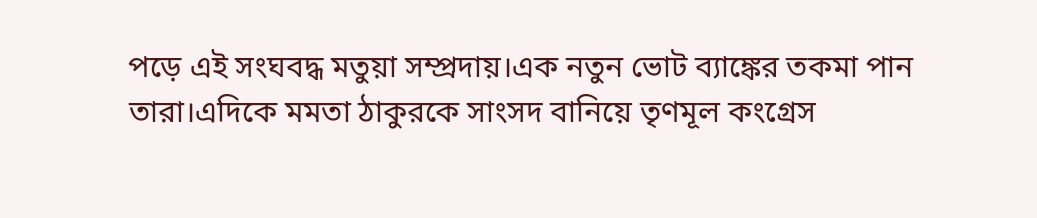পড়ে এই সংঘবদ্ধ মতুয়া সম্প্রদায়।এক নতুন ভোট ব্যাঙ্কের তকমা পান তারা।এদিকে মমতা ঠাকুরকে সাংসদ বানিয়ে তৃণমূল কংগ্রেস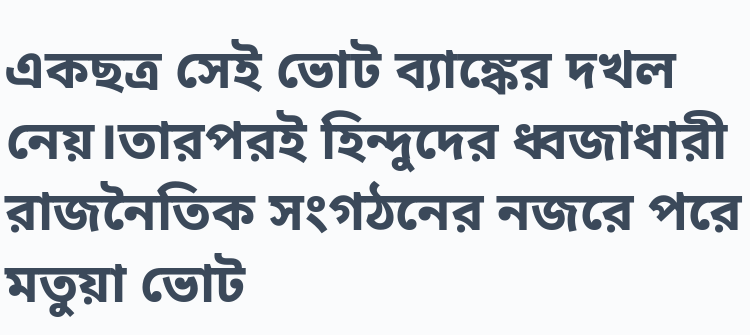একছত্র সেই ভোট ব্যাঙ্কের দখল নেয়।তারপরই হিন্দুদের ধ্বজাধারী রাজনৈতিক সংগঠনের নজরে পরে মতুয়া ভোট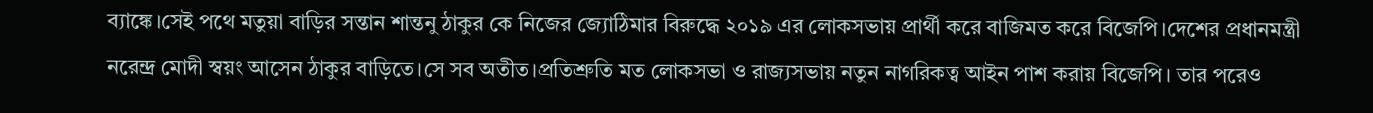ব্যাঙ্কে।সেই পথে মতুয়া বাড়ির সন্তান শান্তনু ঠাকুর কে নিজের জ্যোঠিমার বিরুদ্ধে ২০১৯ এর লোকসভায় প্রার্থী করে বাজিমত করে বিজেপি।দেশের প্রধানমন্ত্রী নরেন্দ্র মোদী স্বয়ং আসেন ঠাকুর বাড়িতে।সে সব অতীত।প্রতিশ্রুতি মত লোকসভা ও রাজ্যসভায় নতুন নাগরিকত্ব আইন পাশ করায় বিজেপি। তার পরেও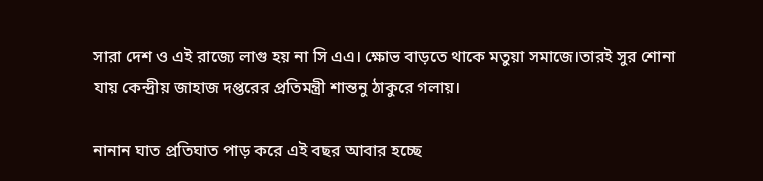সারা দেশ ও এই রাজ্যে লাগু হয় না সি এএ। ক্ষোভ বাড়তে থাকে মতুয়া সমাজে।তারই সুর শোনা যায় কেন্দ্রীয় জাহাজ দপ্তরের প্রতিমন্ত্রী শান্তনু ঠাকুরে গলায়।

নানান ঘাত প্রতিঘাত পাড় করে এই বছর আবার হচ্ছে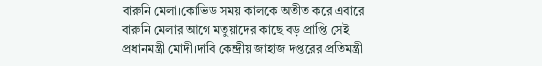বারুনি মেলা।কোভিড সময় কালকে অতীত করে এবারে বারুনি মেলার আগে মতুয়াদের কাছে বড় প্রাপ্তি সেই প্রধানমন্ত্রী মোদী।দাবি কেন্দ্রীয় জাহাজ দপ্তরের প্রতিমন্ত্রী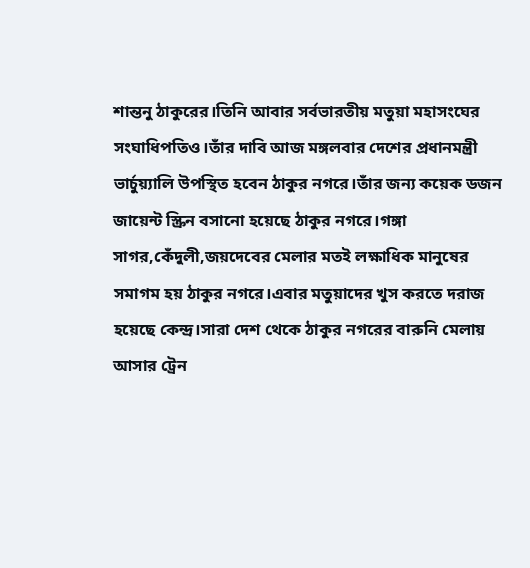শান্তনু ঠাকুরের।তিনি আবার সর্বভারতীয় মতুয়া মহাসংঘের সংঘাধিপতিও।তাঁর দাবি আজ মঙ্গলবার দেশের প্রধানমন্ত্রী ভার্চুয়্যালি উপস্থিত হবেন ঠাকুর নগরে।তাঁর জন্য কয়েক ডজন জায়েন্ট স্ক্রিন বসানো হয়েছে ঠাকুর নগরে।গঙ্গা সাগর,কেঁদুলী,জয়দেবের মেলার মতই লক্ষাধিক মানুষের সমাগম হয় ঠাকুর নগরে।এবার মতুয়াদের খুস করতে দরাজ হয়েছে কেন্দ্র।সারা দেশ থেকে ঠাকুর নগরের বারুনি মেলায় আসার ট্রেন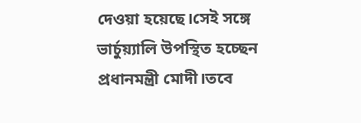দেওয়া হয়েছে।সেই সঙ্গে ভার্চুয়্যালি উপস্থিত হচ্ছেন প্রধানমন্ত্রী মোদী।তবে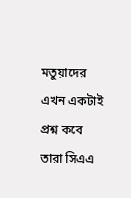মতুয়াদের এখন একটাই প্রশ্ন কবে তারা সিএএ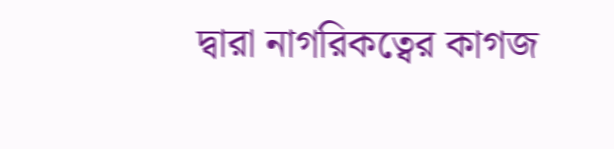দ্বারা নাগরিকত্বের কাগজ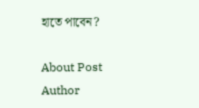হাতে পাবেন?

About Post Author